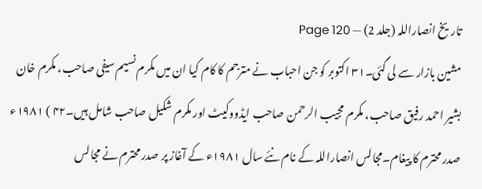تاریخ انصاراللہ (جلد 2) — Page 120
مشین بازار سے لی گئی۔۳۱ اکتوبر کو جن احباب نے مترجم کا کام کیا ان میں مکرم نسیم سیفی صاحب، مکرم خان بشیر احمد رفیق صاحب، مکرم مجیب الرحمن صاحب ایڈووکیٹ اور مکرم شکیل صاحب شامل ہیں۔۴۲ ) ١٩٨١ء صدر محترم کا پیغام۔مجالس انصاراللہ کے نام نئے سال ۱۹۸۱ء کے آغاز پر صدر محترم نے مجالس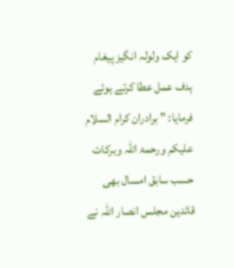کو ایک ولولہ انگیز پیغام ہدف عمل عطا کرتے ہوئے فرمایا: ” برادران کرام السلام علیکم ورحمۃ اللہ وبرکات حسب سابق امسال بھی قائدین مجلس انصار اللہ نے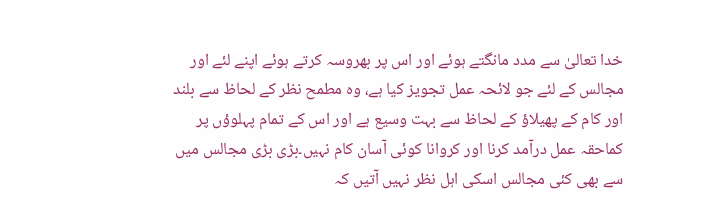خدا تعالیٰ سے مدد مانگتے ہوئے اور اس پر بھروسہ کرتے ہوئے اپنے لئے اور مجالس کے لئے جو لائحہ عمل تجویز کیا ہے، وہ مطمح نظر کے لحاظ سے بلند اور کام کے پھیلاؤ کے لحاظ سے بہت وسیع ہے اور اس کے تمام پہلوؤں پر کماحقہ عمل درآمد کرنا اور کروانا کوئی آسان کام نہیں۔بڑی بڑی مجالس میں سے بھی کئی مجالس اسکی اہل نظر نہیں آتیں کہ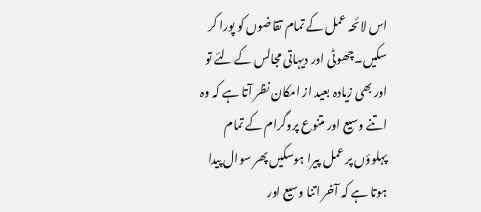اس لائحہ عمل کے تمام تقاضوں کو پورا کر سکیں۔چھوٹی اور دیہاتی مجالس کے لئے تو اور بھی زیادہ بعید از امکان نظر آتا ہے کہ وہ اتنے وسیع اور متنوع پروگرام کے تمام پہلوؤں پر عمل پیرا ہوسکیں پھر سوال پیدا ہوتا ہے کہ آخر اتنا وسیع اور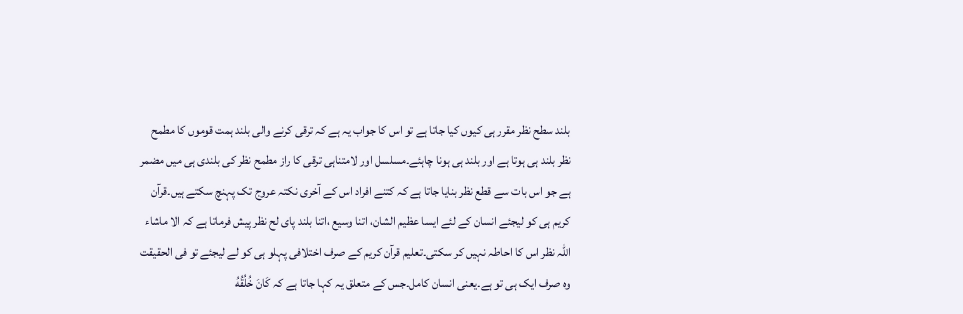بلند سطح نظر مقرر ہی کیوں کیا جاتا ہے تو اس کا جواب یہ ہے کہ ترقی کرنے والی بلند ہمت قوموں کا مطمح نظر بلند ہی ہوتا ہے اور بلند ہی ہونا چاہئے۔مسلسل اور لامتناہی ترقی کا راز مطمح نظر کی بلندی ہی میں مضمر ہے جو اس بات سے قطع نظر بنایا جاتا ہے کہ کتنے افراد اس کے آخری نکتہ عروج تک پہنچ سکتے ہیں۔قرآن کریم ہی کو لیجئے انسان کے لئے ایسا عظیم الشان، اتنا وسیع ،اتنا بلند پای لح نظر پیش فرماتا ہے کہ الا ماشاء اللہ نظر اس کا احاطہ نہیں کر سکتی۔تعلیم قرآن کریم کے صرف اختلافی پہلو ہی کو لے لیجئے تو فی الحقیقت وہ صرف ایک ہی تو ہے۔یعنی انسان کامل۔جس کے متعلق یہ کہا جاتا ہے کہ كَانَ خُلُقُهُ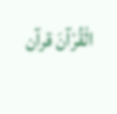الْقُرْآنَ قرآن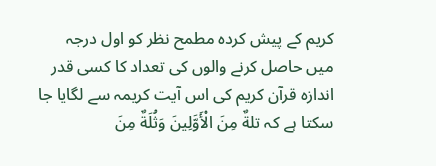کریم کے پیش کردہ مطمح نظر کو اول درجہ میں حاصل کرنے والوں کی تعداد کا کسی قدر اندازہ قرآن کریم کی اس آیت کریمہ سے لگایا جا سکتا ہے کہ تلةٌ مِنَ الْأَوَّلِينَ وَثُلَةٌ مِنَ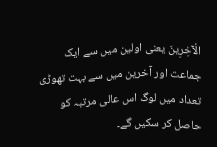الْآخِرِينَ یعنی اولین میں سے ایک جماعت اور آخرین میں سے بہت تھوڑی تعداد میں لوگ اس عالی مرتبہ کو حاصل کر سکیں گے۔